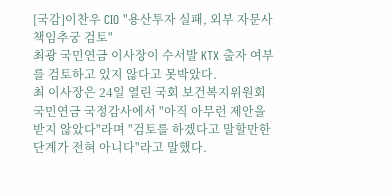[국감]이찬우 CIO "용산투자 실패, 외부 자문사 책임추궁 검토"
최광 국민연금 이사장이 수서발 KTX 출자 여부를 검토하고 있지 않다고 못박았다.
최 이사장은 24일 열린 국회 보건복지위원회 국민연금 국정감사에서 "아직 아무런 제안을 받지 않았다"라며 "검토를 하겠다고 말할만한 단계가 전혀 아니다"라고 말했다.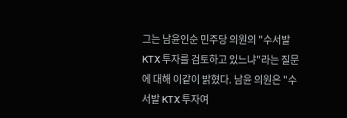그는 남윤인순 민주당 의원의 "수서발 KTX 투자를 검토하고 있느냐"라는 질문에 대해 이같이 밝혔다. 남윤 의원은 "수서발 KTX 투자여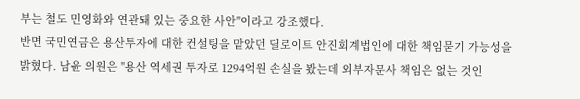부는 철도 민영화와 연관돼 있는 중요한 사안"이라고 강조했다.
반면 국민연금은 용산투자에 대한 컨설팅을 맡았던 딜로이트 안진회계법인에 대한 책임묻기 가능성을 밝혔다. 남윤 의원은 "용산 역세권 투자로 1294억원 손실을 봤는데 외부자문사 책임은 없는 것인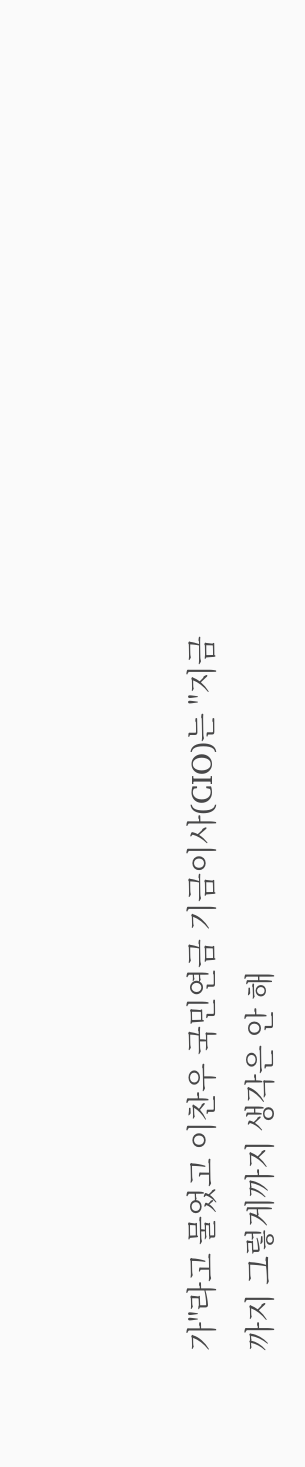가"라고 물었고 이찬우 국민연금 기금이사(CIO)는 "지금까지 그렇게까지 생각은 안 해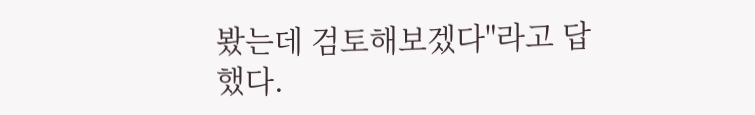봤는데 검토해보겠다"라고 답했다.